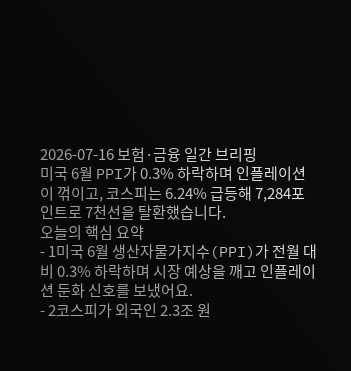2026-07-16 보험·금융 일간 브리핑
미국 6월 PPI가 0.3% 하락하며 인플레이션이 꺾이고, 코스피는 6.24% 급등해 7,284포인트로 7천선을 탈환했습니다.
오늘의 핵심 요약
- 1미국 6월 생산자물가지수(PPI)가 전월 대비 0.3% 하락하며 시장 예상을 깨고 인플레이션 둔화 신호를 보냈어요.
- 2코스피가 외국인 2.3조 원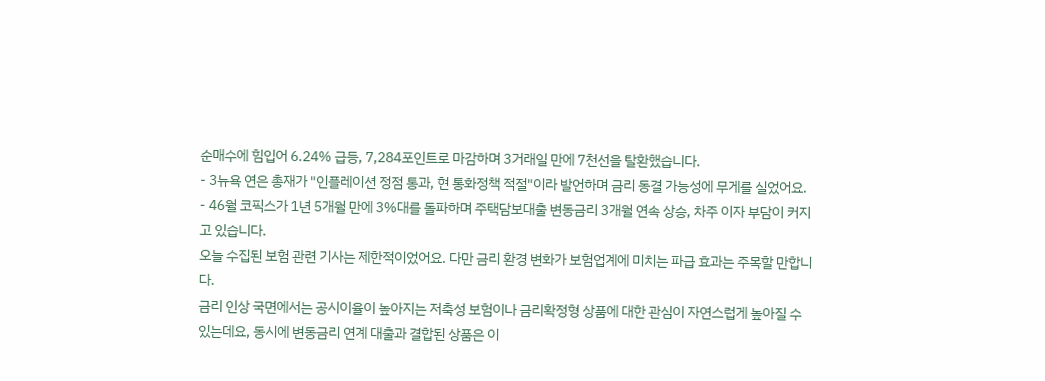순매수에 힘입어 6.24% 급등, 7,284포인트로 마감하며 3거래일 만에 7천선을 탈환했습니다.
- 3뉴욕 연은 총재가 "인플레이션 정점 통과, 현 통화정책 적절"이라 발언하며 금리 동결 가능성에 무게를 실었어요.
- 46월 코픽스가 1년 5개월 만에 3%대를 돌파하며 주택담보대출 변동금리 3개월 연속 상승, 차주 이자 부담이 커지고 있습니다.
오늘 수집된 보험 관련 기사는 제한적이었어요. 다만 금리 환경 변화가 보험업계에 미치는 파급 효과는 주목할 만합니다.
금리 인상 국면에서는 공시이율이 높아지는 저축성 보험이나 금리확정형 상품에 대한 관심이 자연스럽게 높아질 수 있는데요, 동시에 변동금리 연계 대출과 결합된 상품은 이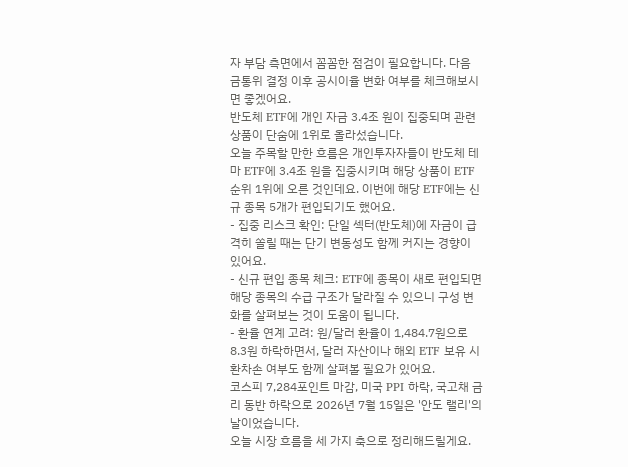자 부담 측면에서 꼼꼼한 점검이 필요합니다. 다음 금통위 결정 이후 공시이율 변화 여부를 체크해보시면 좋겠어요.
반도체 ETF에 개인 자금 3.4조 원이 집중되며 관련 상품이 단숨에 1위로 올라섰습니다.
오늘 주목할 만한 흐름은 개인투자자들이 반도체 테마 ETF에 3.4조 원을 집중시키며 해당 상품이 ETF 순위 1위에 오른 것인데요. 이번에 해당 ETF에는 신규 종목 5개가 편입되기도 했어요.
- 집중 리스크 확인: 단일 섹터(반도체)에 자금이 급격히 쏠릴 때는 단기 변동성도 함께 커지는 경향이 있어요.
- 신규 편입 종목 체크: ETF에 종목이 새로 편입되면 해당 종목의 수급 구조가 달라질 수 있으니 구성 변화를 살펴보는 것이 도움이 됩니다.
- 환율 연계 고려: 원/달러 환율이 1,484.7원으로 8.3원 하락하면서, 달러 자산이나 해외 ETF 보유 시 환차손 여부도 함께 살펴볼 필요가 있어요.
코스피 7,284포인트 마감, 미국 PPI 하락, 국고채 금리 동반 하락으로 2026년 7월 15일은 '안도 랠리'의 날이었습니다.
오늘 시장 흐름을 세 가지 축으로 정리해드릴게요.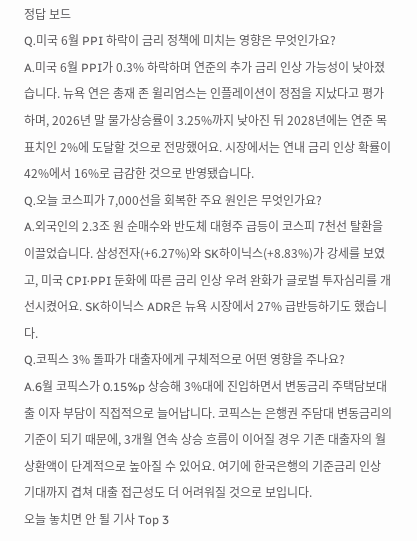정답 보드
Q.미국 6월 PPI 하락이 금리 정책에 미치는 영향은 무엇인가요?
A.미국 6월 PPI가 0.3% 하락하며 연준의 추가 금리 인상 가능성이 낮아졌습니다. 뉴욕 연은 총재 존 윌리엄스는 인플레이션이 정점을 지났다고 평가하며, 2026년 말 물가상승률이 3.25%까지 낮아진 뒤 2028년에는 연준 목표치인 2%에 도달할 것으로 전망했어요. 시장에서는 연내 금리 인상 확률이 42%에서 16%로 급감한 것으로 반영됐습니다.
Q.오늘 코스피가 7,000선을 회복한 주요 원인은 무엇인가요?
A.외국인의 2.3조 원 순매수와 반도체 대형주 급등이 코스피 7천선 탈환을 이끌었습니다. 삼성전자(+6.27%)와 SK하이닉스(+8.83%)가 강세를 보였고, 미국 CPI·PPI 둔화에 따른 금리 인상 우려 완화가 글로벌 투자심리를 개선시켰어요. SK하이닉스 ADR은 뉴욕 시장에서 27% 급반등하기도 했습니다.
Q.코픽스 3% 돌파가 대출자에게 구체적으로 어떤 영향을 주나요?
A.6월 코픽스가 0.15%p 상승해 3%대에 진입하면서 변동금리 주택담보대출 이자 부담이 직접적으로 늘어납니다. 코픽스는 은행권 주담대 변동금리의 기준이 되기 때문에, 3개월 연속 상승 흐름이 이어질 경우 기존 대출자의 월 상환액이 단계적으로 높아질 수 있어요. 여기에 한국은행의 기준금리 인상 기대까지 겹쳐 대출 접근성도 더 어려워질 것으로 보입니다.
오늘 놓치면 안 될 기사 Top 3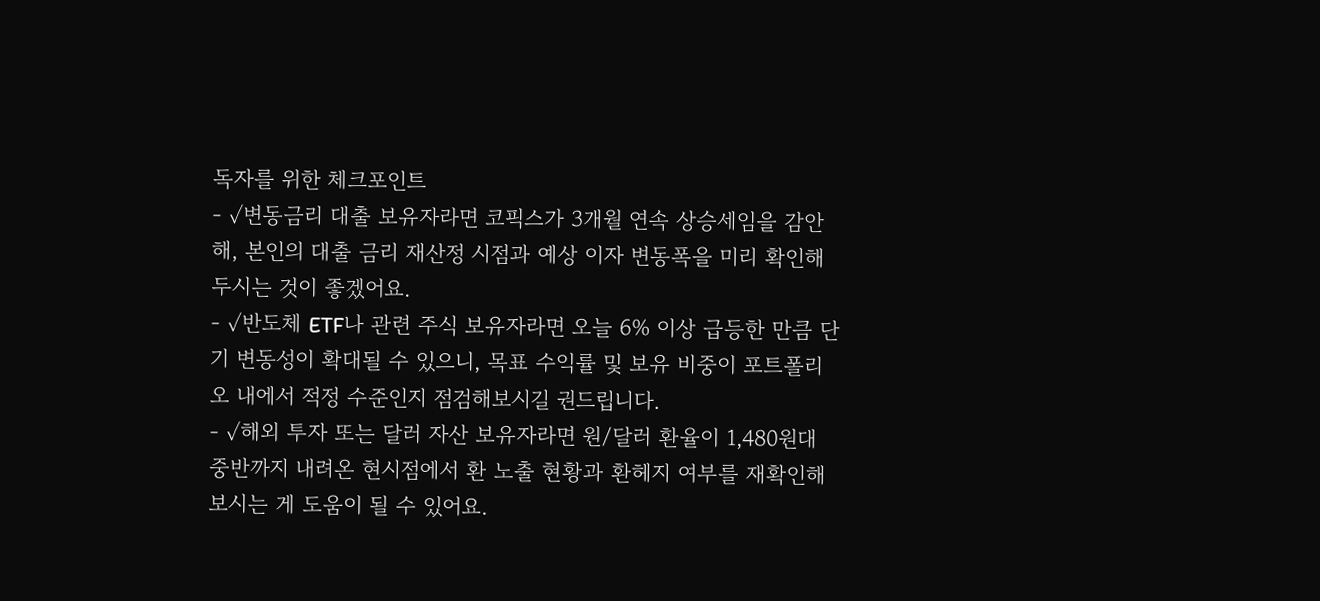독자를 위한 체크포인트
- ✓변동금리 대출 보유자라면 코픽스가 3개월 연속 상승세임을 감안해, 본인의 대출 금리 재산정 시점과 예상 이자 변동폭을 미리 확인해두시는 것이 좋겠어요.
- ✓반도체 ETF나 관련 주식 보유자라면 오늘 6% 이상 급등한 만큼 단기 변동성이 확대될 수 있으니, 목표 수익률 및 보유 비중이 포트폴리오 내에서 적정 수준인지 점검해보시길 권드립니다.
- ✓해외 투자 또는 달러 자산 보유자라면 원/달러 환율이 1,480원대 중반까지 내려온 현시점에서 환 노출 현황과 환헤지 여부를 재확인해보시는 게 도움이 될 수 있어요.